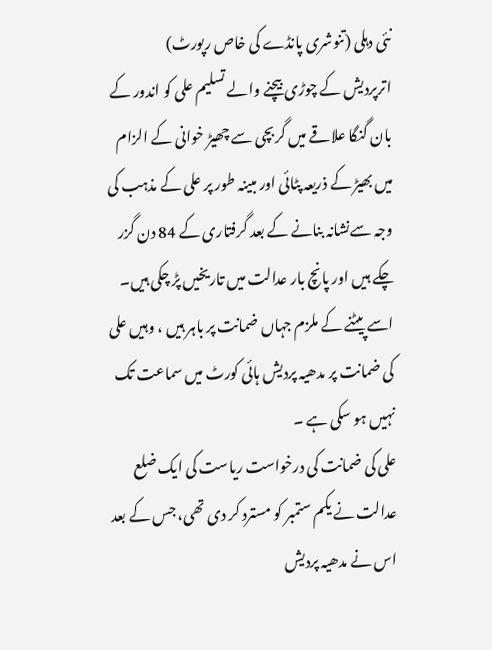نئی دہلی (تنوشری پانڈے کی خاص رپورٹ)
اترپردیش کے چوڑی بیچنے والے تسلیم علی کو اندور کے بان گنگا علاقے میں گربچی سے چھیڑ خوانی کے الزام میں بھیڑ کے ذریعہ پٹائی اور مبینہ طور پر علی کے مذہب کی وجہ سےنشانہ بنانے کے بعد گرفتاری کے 84 دن گزر چکے ہیں اور پانچ بار عدالت میں تاریخیں پڑ چکی ہیں۔ اسے پیٹنے کے ملزم جہاں ضمانت پر باہر ہیں ، وہیں علی کی ضمانت پر مدھیہ پردیش ہائی کورٹ میں سماعت تک نہیں ہو سکی ہے ۔
علی کی ضمانت کی درخواست ریاست کی ایک ضلع عدالت نے یکم ستمبر کو مسترد کر دی تھی، جس کے بعد اس نے مدھیہ پردیش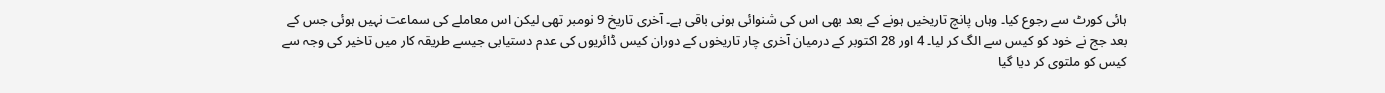ہائی کورٹ سے رجوع کیا۔ وہاں پانچ تاریخیں ہونے کے بعد بھی اس کی شنوائی ہونی باقی ہے۔ آخری تاریخ 9 نومبر تھی لیکن اس معاملے کی سماعت نہیں ہوئی جس کے بعد جج نے خود کو کیس سے الگ کر لیا۔ 4 اور 28 اکتوبر کے درمیان آخری چار تاریخوں کے دوران کیس ڈائریوں کی عدم دستیابی جیسے طریقہ کار میں تاخیر کی وجہ سے کیس کو ملتوی کر دیا گیا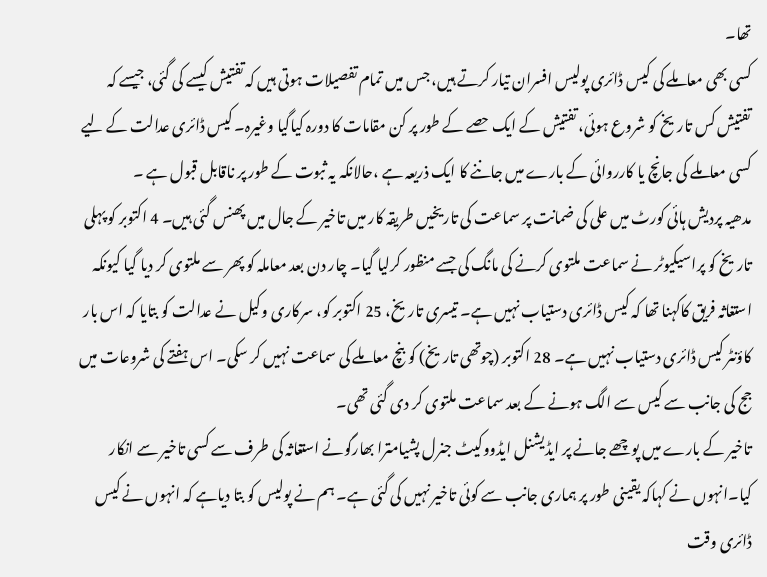تھا۔
کسی بھی معاملے کی کیس ڈائری پولیس افسران تیار کرتے ہیں، جس میں تمام تفصیلات ہوتی ہیں کہ تفتیش کیسے کی گئی، جیسے کہ تفتیش کس تاریخ کو شروع ہوئی، تفتیش کے ایک حصے کے طور پر کن مقامات کا دورہ کیاگیا وغیرہ۔ کیس ڈائری عدالت کے لیے کسی معاملے کی جانچ یا کارروائی کے بارے میں جاننے کا ایک ذریعہ ہے ،حالانکہ یہ ثبوت کے طور پر ناقابل قبول ہے ۔
مدھیہ پردیش ہائی کورٹ میں علی کی ضمانت پر سماعت کی تاریخیں طریقہ کار میں تاخیر کے جال میں پھنس گئی ہیں۔ 4 اکتوبر کو پہلی تاریخ کو پراسیکیوٹر نے سماعت ملتوی کرنے کی مانگ کی جسے منظور کرلیا گیا۔ چار دن بعد معاملہ کو پھر سے ملتوی کر دیا گیا کیونکہ استغاثہ فریق کاکہنا تھا کہ کیس ڈائری دستیاب نہیں ہے۔ تیسری تاریخ، 25 اکتوبر کو، سرکاری وکیل نے عدالت کو بتایا کہ اس بار کاؤنٹر کیس ڈائری دستیاب نہیں ہے۔ 28 اکتوبر (چوتھی تاریخ) کو بنچ معاملے کی سماعت نہیں کر سکی۔ اس ہفتے کی شروعات میں جج کی جانب سے کیس سے الگ ہونے کے بعد سماعت ملتوی کر دی گئی تھی۔
تاخیر کے بارے میں پوچھے جانے پر ایڈیشنل ایڈووکیٹ جنرل پشیامترا بھارگونے استغاثہ کی طرف سے کسی تاخیر سے انکار کیا۔انہوں نے کہاکہ یقینی طور پر ہماری جانب سے کوئی تاخیر نہیں کی گئی ہے۔ ہم نے پولیس کو بتا دیاہے کہ انہوں نے کیس ڈائری وقت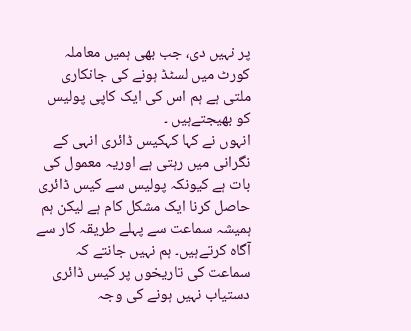پر نہیں دی، جب بھی ہمیں معاملہ کورٹ میں لسٹڈ ہونے کی جانکاری ملتی ہے ہم اس کی ایک کاپی پولیس کو بھیجتےہیں ۔
انہوں نے کہا کہکیس ڈائری انہی کے نگرانی میں رہتی ہے اوریہ معمول کی بات ہے کیونکہ پولیس سے کیس ڈائری حاصل کرنا ایک مشکل کام ہے لیکن ہم ہمیشہ سماعت سے پہلے طریقہ کار سے آگاہ کرتےہیں۔ ہم نہیں جانتے کہ سماعت کی تاریخوں پر کیس ڈائری دستیاب نہیں ہونے کی وجہ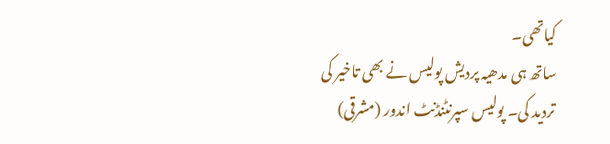کیاتھی۔
ساتھ ہی مدھیہ پردیش پولیس نے بھی تاخیر کی تردید کی۔ پولیس سپرنٹنڈنٹ اندور (مشرقی)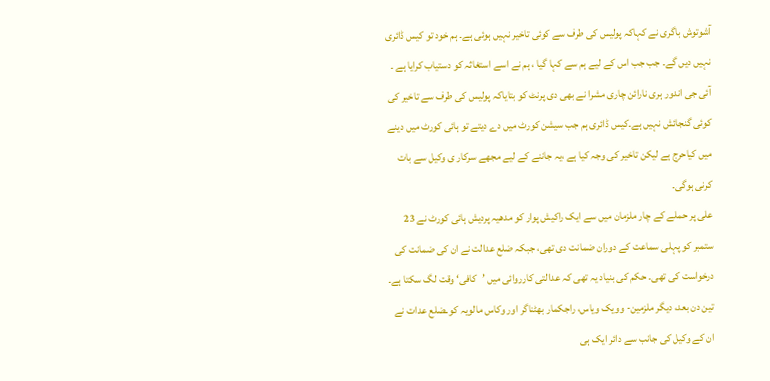آشوتوش باگری نے کہاکہ پولیس کی طرف سے کوئی تاخیر نہیں ہوئی ہے۔ ہم خود تو کیس ڈائری نہیں دیں گے۔ جب جب اس کے لیے ہم سے کہا گیا ، ہم نے اسے استغاثہ کو دستیاب کرایا ہے ۔
آئی جی اندور ہری نارائن چاری مشرا نے بھی دی پرنٹ کو بتایاکہ پولیس کی طرف سے تاخیر کی کوئی گنجائش نہیں ہے۔کیس ڈائری ہم جب سیشن کورٹ میں دے دیتے تو ہائی کورٹ میں دینے میں کیاحرج ہے لیکن تاخیر کی وجہ کیا ہے ،یہ جاننے کے لیے مجھے سرکار ی وکیل سے بات کرنی ہوگی۔
علی پر حملے کے چار ملزمان میں سے ایک راکیش پوار کو مدھیہ پردیش ہائی کورٹ نے 23 ستمبر کو پہلی سماعت کے دوران ضمانت دی تھی، جبکہ ضلع عدالت نے ان کی ضمانت کی درخواست کی تھی۔ حکم کی بنیاد یہ تھی کہ عدالتی کارروائی میں ’کافی‘ وقت لگ سکتا ہے۔
تین دن بعد، دیگر ملزمین- وویک ویاس، راجکمار بھٹناگر اور وکاس مالویہ کو ـضلع عدات نے ان کے وکیل کی جانب سے دائر ایک ہی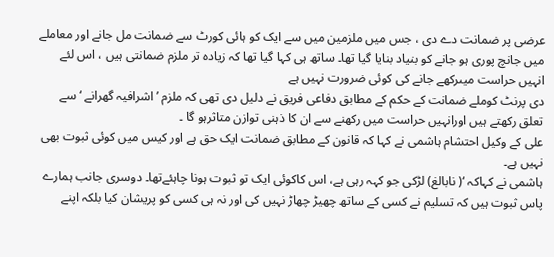عرضی پر ضمانت دے دی ، جس میں ملزمین میں سے ایک کو ہائی کورٹ سے ضمانت مل جانے اور معاملے میں جانچ پوری ہو جانے کو بنیاد بنایا گیا تھا۔ ساتھ ہی کہا گیا تھا کہ زیادہ تر ملزم ضمانتی ہیں ، اس لئے انہیں حراست میںرکھے جانے کی کوئی ضرورت نہیں ہے
دی پرنٹ کوملے ضمانت کے حکم کے مطابق دفاعی فریق نے دلیل دی تھی کہ ملزم ’ اشرافیہ گھرانے ‘ سے تعلق رکھتے ہیں اورانہیں حراست میں رکھنے سے ان کا ذہنی توازن متاثرہو گا ۔
علی کے وکیل احتشام ہاشمی نے کہا کہ قانون کے مطابق ضمانت ایک حق ہے اور کیس میں کوئی ثبوت بھی نہیں ہے۔
ہاشمی نے کہاکہ ‘( نابالغ) لڑکی جو کہہ رہی ہے، اس کاکوئی ایک تو ثبوت ہونا چاہئےتھا۔ دوسری جانب ہمارے پاس ثبوت ہیں کہ تسلیم نے کسی کے ساتھ چھیڑ چھاڑ نہیں کی اور نہ ہی کسی کو پریشان کیا بلکہ اپنے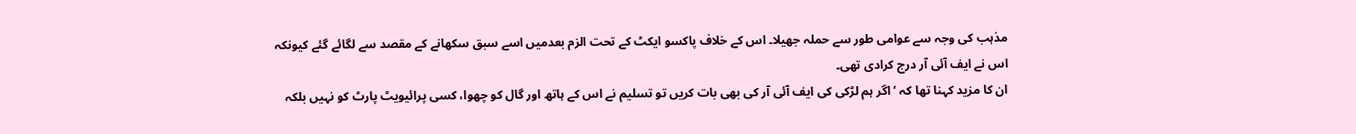مذہب کی وجہ سے عوامی طور سے حملہ جھیلا۔ اس کے خلاف پاکسو ایکٹ کے تحت الزم بعدمیں اسے سبق سکھانے کے مقصد سے لگائے گئے کیونکہ اس نے ایف آئی آر درج کرادی تھی۔
ان کا مزید کہنا تھا کہ ‘اگر ہم لڑکی کی ایف آئی آر کی بھی بات کریں تو تسلیم نے اس کے ہاتھ اور گال کو چھوا، کسی پرائیویٹ پارٹ کو نہیں بلکہ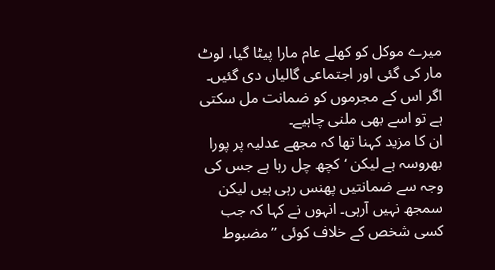میرے موکل کو کھلے عام مارا پیٹا گیا، لوٹ مار کی گئی اور اجتماعی گالیاں دی گئیں۔ اگر اس کے مجرموں کو ضمانت مل سکتی ہے تو اسے بھی ملنی چاہیے۔
ان کا مزید کہنا تھا کہ مجھے عدلیہ پر پورا بھروسہ ہے لیکن ‘کچھ چل رہا ہے جس کی وجہ سے ضمانتیں پھنس رہی ہیں لیکن سمجھ نہیں آرہی۔ انہوں نے کہا کہ جب کسی شخص کے خلاف کوئی ’’مضبوط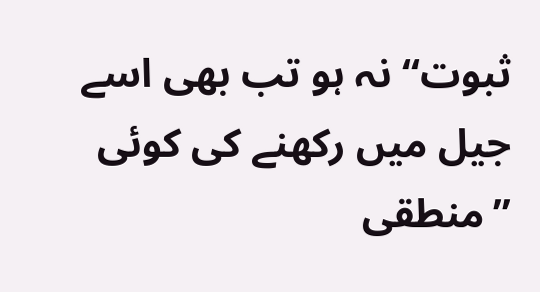ثبوت‘‘ نہ ہو تب بھی اسے جیل میں رکھنے کی کوئی ’’منطقی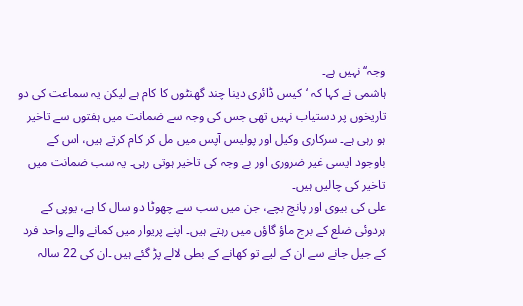وجہ‘‘ نہیں ہے۔
ہاشمی نے کہا کہ ‘کیس ڈائری دینا چند گھنٹوں کا کام ہے لیکن یہ سماعت کی دو تاریخوں پر دستیاب نہیں تھی جس کی وجہ سے ضمانت میں ہفتوں سے تاخیر ہو رہی ہے۔ سرکاری وکیل اور پولیس آپس میں مل کر کام کرتے ہیں، اس کے باوجود ایسی غیر ضروری اور بے وجہ کی تاخیر ہوتی رہی۔ یہ سب ضمانت میں تاخیر کی چالیں ہیں۔
علی کی بیوی اور پانچ بچے، جن میں سب سے چھوٹا دو سال کا ہے، یوپی کے ہردوئی ضلع کے برج ماؤ گاؤں میں رہتے ہیں۔ اپنے پریوار میں کمانے والے واحد فرد کے جیل جانے سے ان کے لیے تو کھانے کے بطی لالے پڑ گئے ہیں ۔ان کی 22 سالہ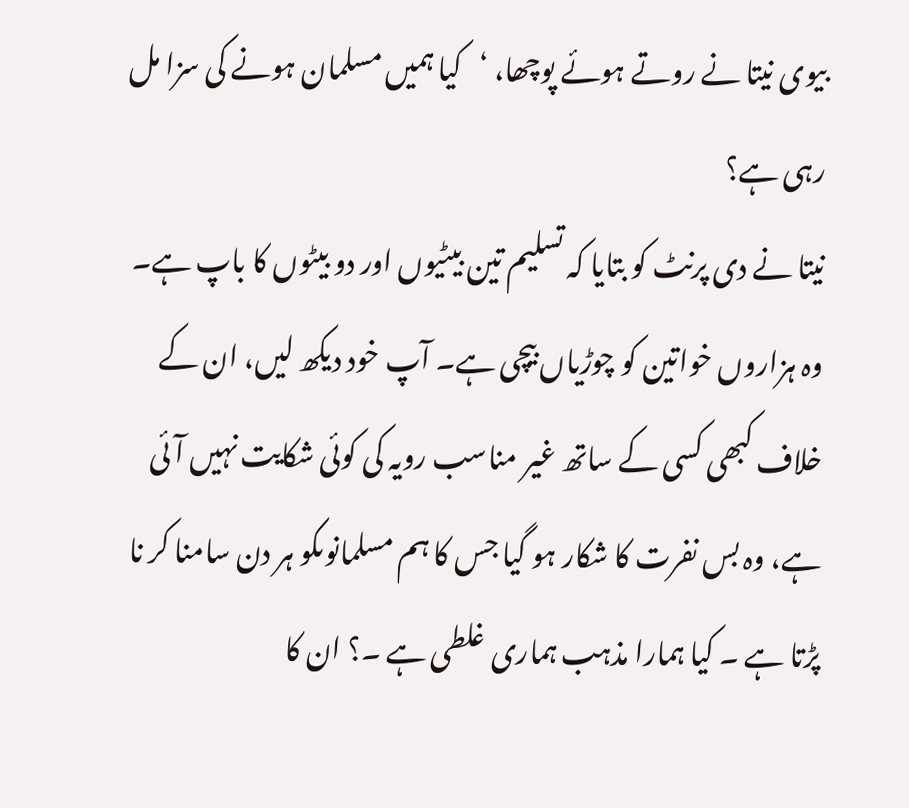بیوی نیتا نے روتے ہوئے پوچھا، ‘کیا ہمیں مسلمان ہونے کی سزا مل رہی ہے؟
نیتا نے دی پرنٹ کو بتایا کہ تسلیم تین بیٹیوں اور دو بیٹوں کا باپ ہے۔ وہ ہزاروں خواتین کو چوڑیاں بیچی ہے۔ آپ خود دیکھ لیں، ان کے خلاف کبھی کسی کے ساتھ غیر مناسب رویہ کی کوئی شکایت نہیں آئی ہے، وہ بس نفرت کا شکار ہو گیا جس کا ہم مسلمانوںکو ہر دن سامنا کر نا پڑتا ہے ۔ کیا ہمارا مذہب ہماری غلطی ہے ۔؟ ان کا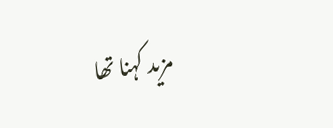مزید کہنا تھا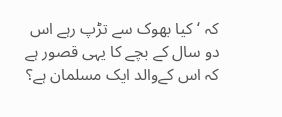کہ ‘کیا بھوک سے تڑپ رہے اس دو سال کے بچے کا یہی قصور ہے کہ اس کےوالد ایک مسلمان ہے؟